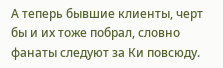А теперь бывшие клиенты, черт бы и их тоже побрал, словно фанаты следуют за Ки повсюду.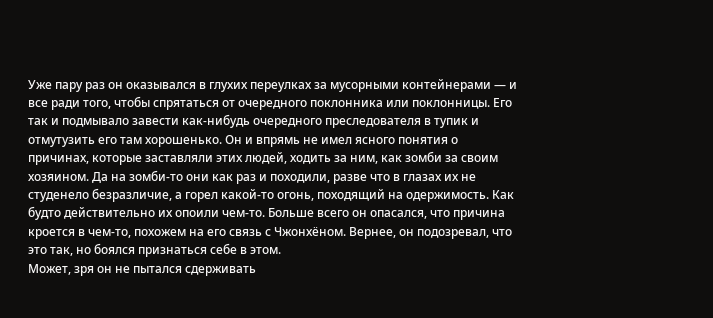Уже пару раз он оказывался в глухих переулках за мусорными контейнерами — и все ради того, чтобы спрятаться от очередного поклонника или поклонницы. Его так и подмывало завести как-нибудь очередного преследователя в тупик и отмутузить его там хорошенько. Он и впрямь не имел ясного понятия о причинах, которые заставляли этих людей, ходить за ним, как зомби за своим хозяином. Да на зомби-то они как раз и походили, разве что в глазах их не студенело безразличие, а горел какой-то огонь, походящий на одержимость. Как будто действительно их опоили чем-то. Больше всего он опасался, что причина кроется в чем-то, похожем на его связь с Чжонхёном. Вернее, он подозревал, что это так, но боялся признаться себе в этом.
Может, зря он не пытался сдерживать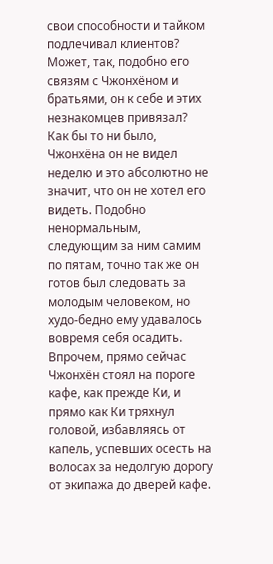свои способности и тайком подлечивал клиентов? Может, так, подобно его связям с Чжонхёном и братьями, он к себе и этих незнакомцев привязал?
Как бы то ни было, Чжонхёна он не видел неделю и это абсолютно не значит, что он не хотел его видеть. Подобно ненормальным, следующим за ним самим по пятам, точно так же он готов был следовать за молодым человеком, но худо-бедно ему удавалось вовремя себя осадить.
Впрочем, прямо сейчас Чжонхён стоял на пороге кафе, как прежде Ки, и прямо как Ки тряхнул головой, избавляясь от капель, успевших осесть на волосах за недолгую дорогу от экипажа до дверей кафе.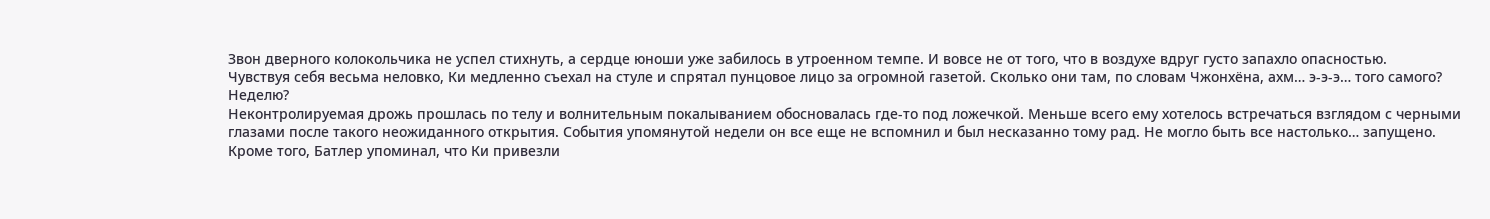Звон дверного колокольчика не успел стихнуть, а сердце юноши уже забилось в утроенном темпе. И вовсе не от того, что в воздухе вдруг густо запахло опасностью.
Чувствуя себя весьма неловко, Ки медленно съехал на стуле и спрятал пунцовое лицо за огромной газетой. Сколько они там, по словам Чжонхёна, ахм… э-э-э… того самого? Неделю?
Неконтролируемая дрожь прошлась по телу и волнительным покалыванием обосновалась где-то под ложечкой. Меньше всего ему хотелось встречаться взглядом с черными глазами после такого неожиданного открытия. События упомянутой недели он все еще не вспомнил и был несказанно тому рад. Не могло быть все настолько… запущено. Кроме того, Батлер упоминал, что Ки привезли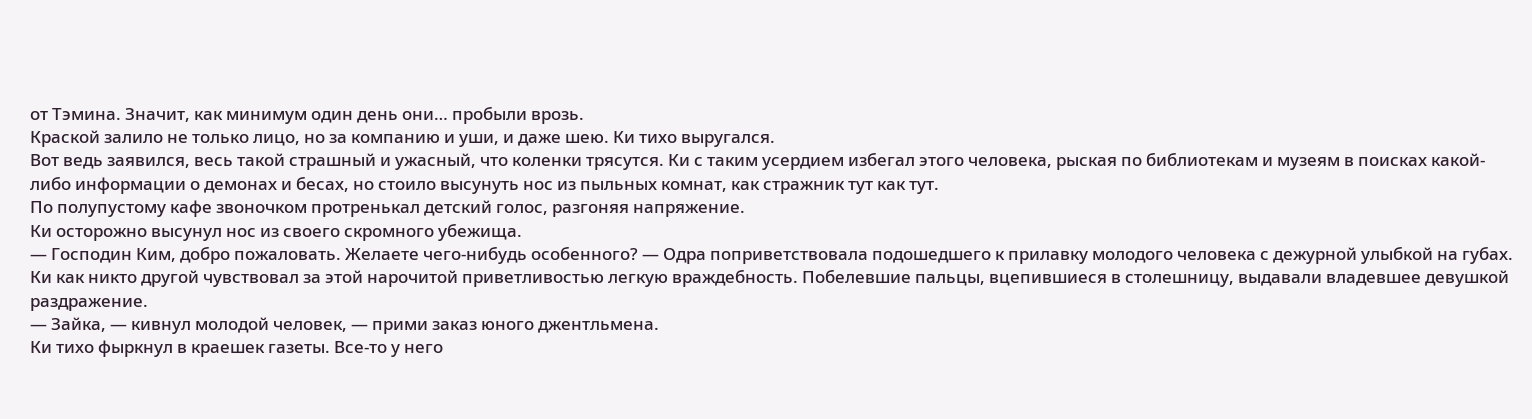от Тэмина. Значит, как минимум один день они… пробыли врозь.
Краской залило не только лицо, но за компанию и уши, и даже шею. Ки тихо выругался.
Вот ведь заявился, весь такой страшный и ужасный, что коленки трясутся. Ки с таким усердием избегал этого человека, рыская по библиотекам и музеям в поисках какой-либо информации о демонах и бесах, но стоило высунуть нос из пыльных комнат, как стражник тут как тут.
По полупустому кафе звоночком протренькал детский голос, разгоняя напряжение.
Ки осторожно высунул нос из своего скромного убежища.
— Господин Ким, добро пожаловать. Желаете чего-нибудь особенного? — Одра поприветствовала подошедшего к прилавку молодого человека с дежурной улыбкой на губах. Ки как никто другой чувствовал за этой нарочитой приветливостью легкую враждебность. Побелевшие пальцы, вцепившиеся в столешницу, выдавали владевшее девушкой раздражение.
— Зайка, — кивнул молодой человек, — прими заказ юного джентльмена.
Ки тихо фыркнул в краешек газеты. Все-то у него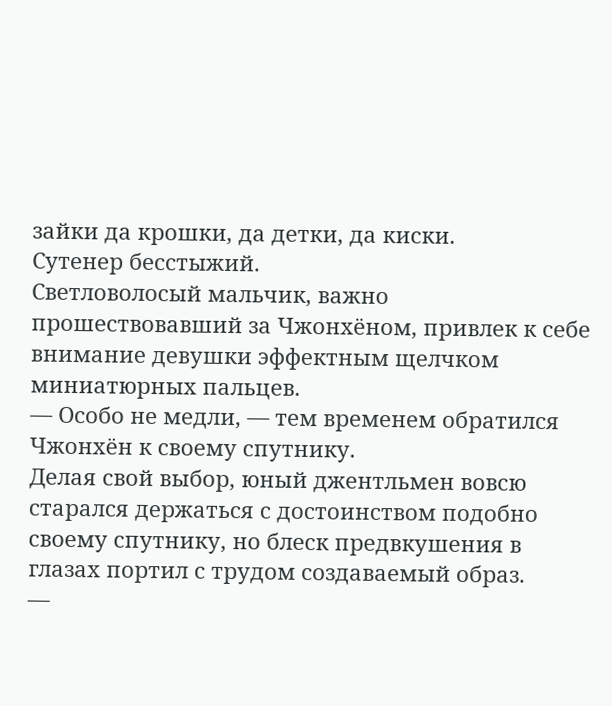зайки да крошки, да детки, да киски.
Сутенер бесстыжий.
Светловолосый мальчик, важно прошествовавший за Чжонхёном, привлек к себе внимание девушки эффектным щелчком миниатюрных пальцев.
— Особо не медли, — тем временем обратился Чжонхён к своему спутнику.
Делая свой выбор, юный джентльмен вовсю старался держаться с достоинством подобно своему спутнику, но блеск предвкушения в глазах портил с трудом создаваемый образ.
—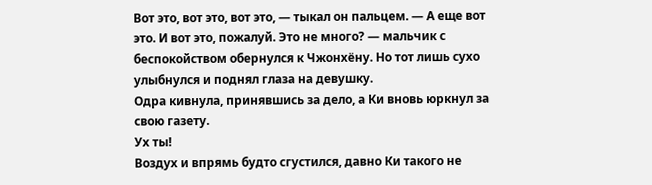Вот это, вот это, вот это, — тыкал он пальцем. — А еще вот это. И вот это, пожалуй. Это не много? — мальчик с беспокойством обернулся к Чжонхёну. Но тот лишь сухо улыбнулся и поднял глаза на девушку.
Одра кивнула, принявшись за дело, а Ки вновь юркнул за свою газету.
Ух ты!
Воздух и впрямь будто сгустился, давно Ки такого не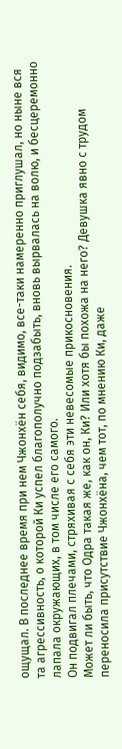ощущал. В последнее время при нем Чжонхён себя, видимо, все-таки намеренно приглушал, но ныне вся та агрессивность, о которой Ки успел благополучно подзабыть, вновь вырвалась на волю, и бесцеремонно лапала окружающих, в том числе его самого.
Он подвигал плечами, стряхивая с себя эти невесомые прикосновения.
Может ли быть, что Одра такая же, как он, Ки? Или хотя бы похожа на него? Девушка явно с трудом переносила присутствие Чжонхёна, чем тот, по мнению Ки, даже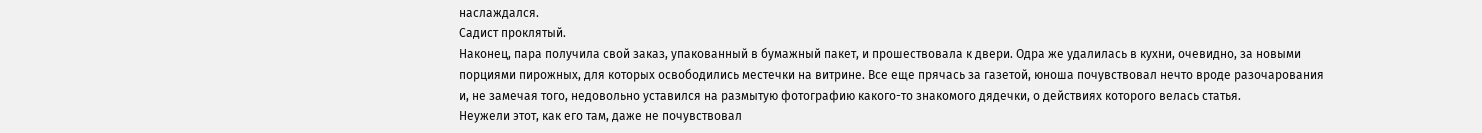наслаждался.
Садист проклятый.
Наконец, пара получила свой заказ, упакованный в бумажный пакет, и прошествовала к двери. Одра же удалилась в кухни, очевидно, за новыми порциями пирожных, для которых освободились местечки на витрине. Все еще прячась за газетой, юноша почувствовал нечто вроде разочарования и, не замечая того, недовольно уставился на размытую фотографию какого-то знакомого дядечки, о действиях которого велась статья.
Неужели этот, как его там, даже не почувствовал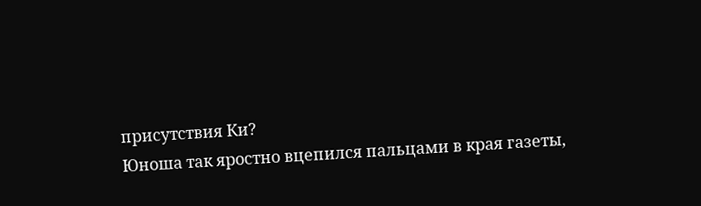присутствия Ки?
Юноша так яростно вцепился пальцами в края газеты,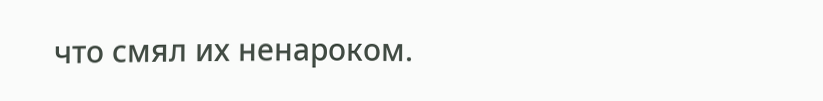что смял их ненароком.